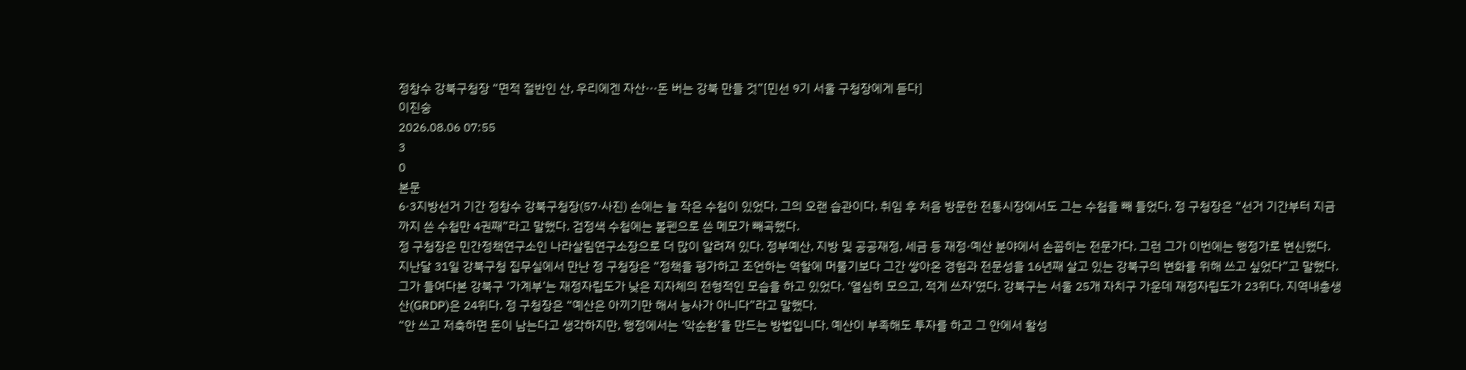정창수 강북구청장 “면적 절반인 산, 우리에겐 자산···돈 버는 강북 만들 것”[민선 9기 서울 구청장에게 듣다]
이진숭
2026.08.06 07:55
3
0
본문
6·3지방선거 기간 정창수 강북구청장(57·사진) 손에는 늘 작은 수첩이 있었다. 그의 오랜 습관이다. 취임 후 처음 방문한 전통시장에서도 그는 수첩을 빼 들었다. 정 구청장은 “선거 기간부터 지금까지 쓴 수첩만 4권째”라고 말했다. 검정색 수첩에는 볼펜으로 쓴 메모가 빼곡했다.
정 구청장은 민간정책연구소인 나라살림연구소장으로 더 많이 알려져 있다. 정부예산, 지방 및 공공재정, 세금 등 재정·예산 분야에서 손꼽히는 전문가다. 그런 그가 이번에는 행정가로 변신했다.
지난달 31일 강북구청 집무실에서 만난 정 구청장은 “정책을 평가하고 조언하는 역할에 머물기보다 그간 쌓아온 경험과 전문성을 16년째 살고 있는 강북구의 변화를 위해 쓰고 싶었다”고 말했다.
그가 들여다본 강북구 ‘가계부’는 재정자립도가 낮은 지자체의 전형적인 모습을 하고 있었다. ‘열심히 모으고, 적게 쓰자’였다. 강북구는 서울 25개 자치구 가운데 재정자립도가 23위다. 지역내총생산(GRDP)은 24위다. 정 구청장은 “예산은 아끼기만 해서 능사가 아니다”라고 말했다.
“안 쓰고 저축하면 돈이 남는다고 생각하지만, 행정에서는 ‘악순환’을 만드는 방법입니다. 예산이 부족해도 투자를 하고 그 안에서 활성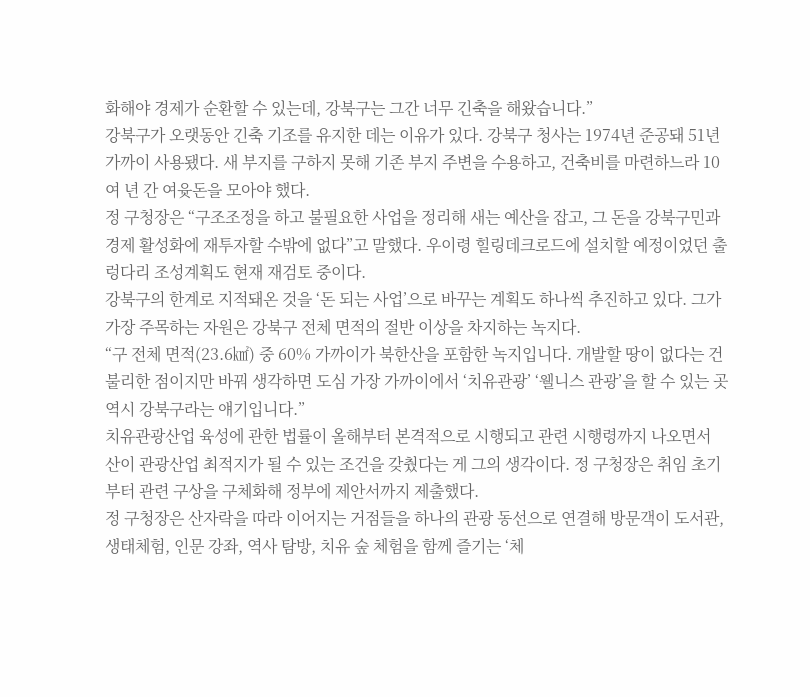화해야 경제가 순환할 수 있는데, 강북구는 그간 너무 긴축을 해왔습니다.”
강북구가 오랫동안 긴축 기조를 유지한 데는 이유가 있다. 강북구 청사는 1974년 준공돼 51년 가까이 사용됐다. 새 부지를 구하지 못해 기존 부지 주변을 수용하고, 건축비를 마련하느라 10여 년 간 여윳돈을 모아야 했다.
정 구청장은 “구조조정을 하고 불필요한 사업을 정리해 새는 예산을 잡고, 그 돈을 강북구민과 경제 활성화에 재투자할 수밖에 없다”고 말했다. 우이령 힐링데크로드에 설치할 예정이었던 출렁다리 조성계획도 현재 재검토 중이다.
강북구의 한계로 지적돼온 것을 ‘돈 되는 사업’으로 바꾸는 계획도 하나씩 추진하고 있다. 그가 가장 주목하는 자원은 강북구 전체 면적의 절반 이상을 차지하는 녹지다.
“구 전체 면적(23.6㎢) 중 60% 가까이가 북한산을 포함한 녹지입니다. 개발할 땅이 없다는 건 불리한 점이지만 바꿔 생각하면 도심 가장 가까이에서 ‘치유관광’ ‘웰니스 관광’을 할 수 있는 곳 역시 강북구라는 얘기입니다.”
치유관광산업 육성에 관한 법률이 올해부터 본격적으로 시행되고 관련 시행령까지 나오면서 산이 관광산업 최적지가 될 수 있는 조건을 갖췄다는 게 그의 생각이다. 정 구청장은 취임 초기부터 관련 구상을 구체화해 정부에 제안서까지 제출했다.
정 구청장은 산자락을 따라 이어지는 거점들을 하나의 관광 동선으로 연결해 방문객이 도서관, 생태체험, 인문 강좌, 역사 탐방, 치유 숲 체험을 함께 즐기는 ‘체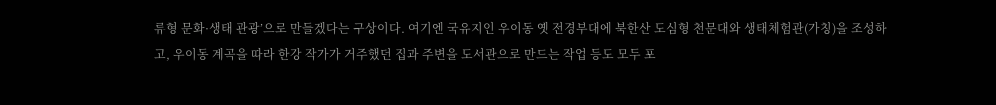류형 문화·생태 관광’으로 만들겠다는 구상이다. 여기엔 국유지인 우이동 옛 전경부대에 북한산 도심형 천문대와 생태체험관(가칭)을 조성하고, 우이동 계곡을 따라 한강 작가가 거주했던 집과 주변을 도서관으로 만드는 작업 등도 모두 포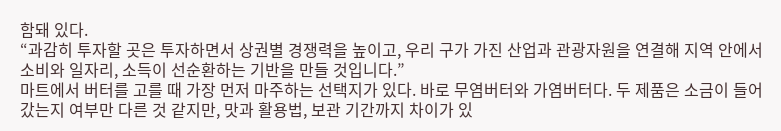함돼 있다.
“과감히 투자할 곳은 투자하면서 상권별 경쟁력을 높이고, 우리 구가 가진 산업과 관광자원을 연결해 지역 안에서 소비와 일자리, 소득이 선순환하는 기반을 만들 것입니다.”
마트에서 버터를 고를 때 가장 먼저 마주하는 선택지가 있다. 바로 무염버터와 가염버터다. 두 제품은 소금이 들어갔는지 여부만 다른 것 같지만, 맛과 활용법, 보관 기간까지 차이가 있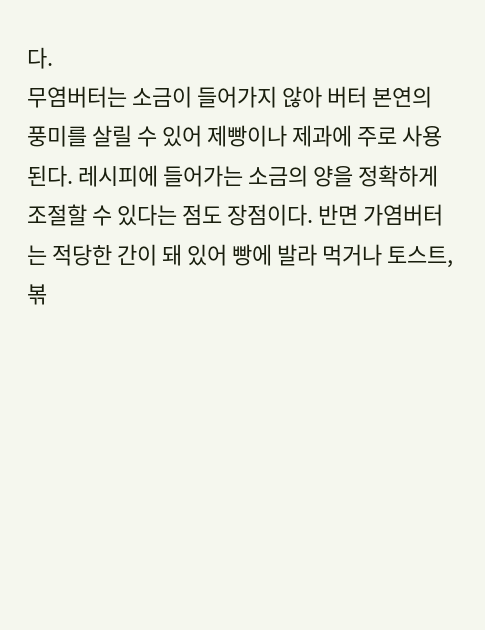다.
무염버터는 소금이 들어가지 않아 버터 본연의 풍미를 살릴 수 있어 제빵이나 제과에 주로 사용된다. 레시피에 들어가는 소금의 양을 정확하게 조절할 수 있다는 점도 장점이다. 반면 가염버터는 적당한 간이 돼 있어 빵에 발라 먹거나 토스트, 볶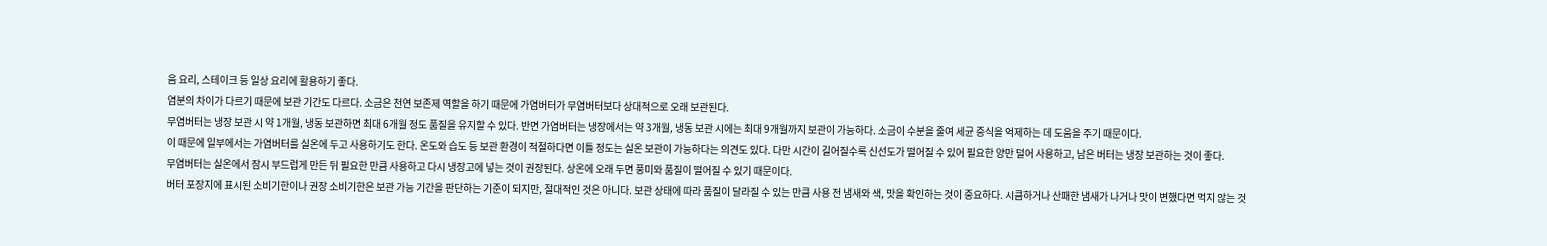음 요리, 스테이크 등 일상 요리에 활용하기 좋다.
염분의 차이가 다르기 때문에 보관 기간도 다르다. 소금은 천연 보존제 역할을 하기 때문에 가염버터가 무염버터보다 상대적으로 오래 보관된다.
무염버터는 냉장 보관 시 약 1개월, 냉동 보관하면 최대 6개월 정도 품질을 유지할 수 있다. 반면 가염버터는 냉장에서는 약 3개월, 냉동 보관 시에는 최대 9개월까지 보관이 가능하다. 소금이 수분을 줄여 세균 증식을 억제하는 데 도움을 주기 때문이다.
이 때문에 일부에서는 가염버터를 실온에 두고 사용하기도 한다. 온도와 습도 등 보관 환경이 적절하다면 이틀 정도는 실온 보관이 가능하다는 의견도 있다. 다만 시간이 길어질수록 신선도가 떨어질 수 있어 필요한 양만 덜어 사용하고, 남은 버터는 냉장 보관하는 것이 좋다.
무염버터는 실온에서 잠시 부드럽게 만든 뒤 필요한 만큼 사용하고 다시 냉장고에 넣는 것이 권장된다. 상온에 오래 두면 풍미와 품질이 떨어질 수 있기 때문이다.
버터 포장지에 표시된 소비기한이나 권장 소비기한은 보관 가능 기간을 판단하는 기준이 되지만, 절대적인 것은 아니다. 보관 상태에 따라 품질이 달라질 수 있는 만큼 사용 전 냄새와 색, 맛을 확인하는 것이 중요하다. 시큼하거나 산패한 냄새가 나거나 맛이 변했다면 먹지 않는 것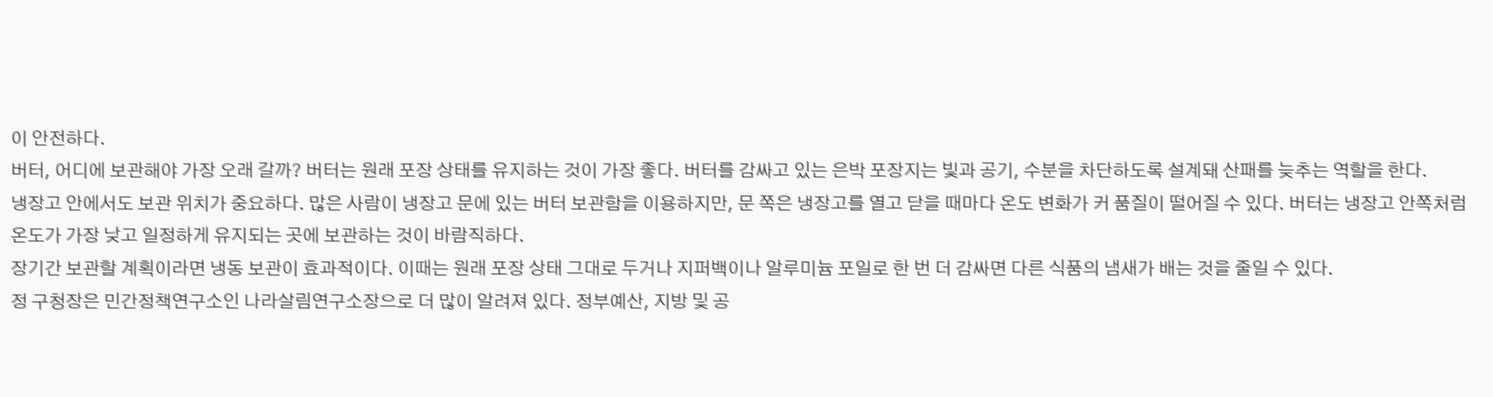이 안전하다.
버터, 어디에 보관해야 가장 오래 갈까? 버터는 원래 포장 상태를 유지하는 것이 가장 좋다. 버터를 감싸고 있는 은박 포장지는 빛과 공기, 수분을 차단하도록 설계돼 산패를 늦추는 역할을 한다.
냉장고 안에서도 보관 위치가 중요하다. 많은 사람이 냉장고 문에 있는 버터 보관함을 이용하지만, 문 쪽은 냉장고를 열고 닫을 때마다 온도 변화가 커 품질이 떨어질 수 있다. 버터는 냉장고 안쪽처럼 온도가 가장 낮고 일정하게 유지되는 곳에 보관하는 것이 바람직하다.
장기간 보관할 계획이라면 냉동 보관이 효과적이다. 이때는 원래 포장 상태 그대로 두거나 지퍼백이나 알루미늄 포일로 한 번 더 감싸면 다른 식품의 냄새가 배는 것을 줄일 수 있다.
정 구청장은 민간정책연구소인 나라살림연구소장으로 더 많이 알려져 있다. 정부예산, 지방 및 공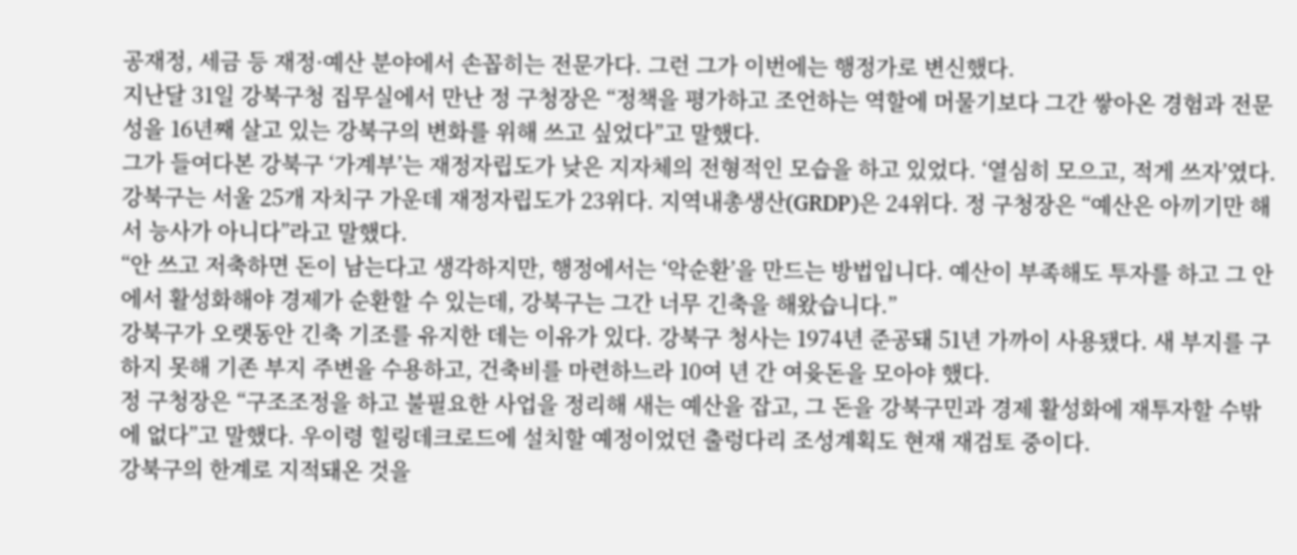공재정, 세금 등 재정·예산 분야에서 손꼽히는 전문가다. 그런 그가 이번에는 행정가로 변신했다.
지난달 31일 강북구청 집무실에서 만난 정 구청장은 “정책을 평가하고 조언하는 역할에 머물기보다 그간 쌓아온 경험과 전문성을 16년째 살고 있는 강북구의 변화를 위해 쓰고 싶었다”고 말했다.
그가 들여다본 강북구 ‘가계부’는 재정자립도가 낮은 지자체의 전형적인 모습을 하고 있었다. ‘열심히 모으고, 적게 쓰자’였다. 강북구는 서울 25개 자치구 가운데 재정자립도가 23위다. 지역내총생산(GRDP)은 24위다. 정 구청장은 “예산은 아끼기만 해서 능사가 아니다”라고 말했다.
“안 쓰고 저축하면 돈이 남는다고 생각하지만, 행정에서는 ‘악순환’을 만드는 방법입니다. 예산이 부족해도 투자를 하고 그 안에서 활성화해야 경제가 순환할 수 있는데, 강북구는 그간 너무 긴축을 해왔습니다.”
강북구가 오랫동안 긴축 기조를 유지한 데는 이유가 있다. 강북구 청사는 1974년 준공돼 51년 가까이 사용됐다. 새 부지를 구하지 못해 기존 부지 주변을 수용하고, 건축비를 마련하느라 10여 년 간 여윳돈을 모아야 했다.
정 구청장은 “구조조정을 하고 불필요한 사업을 정리해 새는 예산을 잡고, 그 돈을 강북구민과 경제 활성화에 재투자할 수밖에 없다”고 말했다. 우이령 힐링데크로드에 설치할 예정이었던 출렁다리 조성계획도 현재 재검토 중이다.
강북구의 한계로 지적돼온 것을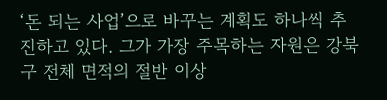‘돈 되는 사업’으로 바꾸는 계획도 하나씩 추진하고 있다. 그가 가장 주목하는 자원은 강북구 전체 면적의 절반 이상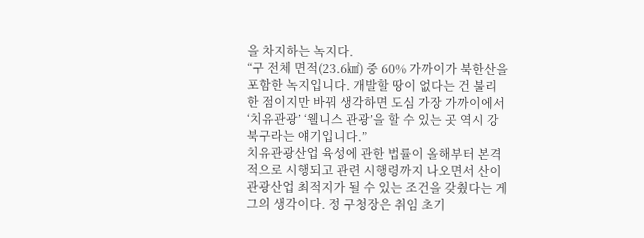을 차지하는 녹지다.
“구 전체 면적(23.6㎢) 중 60% 가까이가 북한산을 포함한 녹지입니다. 개발할 땅이 없다는 건 불리한 점이지만 바꿔 생각하면 도심 가장 가까이에서 ‘치유관광’ ‘웰니스 관광’을 할 수 있는 곳 역시 강북구라는 얘기입니다.”
치유관광산업 육성에 관한 법률이 올해부터 본격적으로 시행되고 관련 시행령까지 나오면서 산이 관광산업 최적지가 될 수 있는 조건을 갖췄다는 게 그의 생각이다. 정 구청장은 취임 초기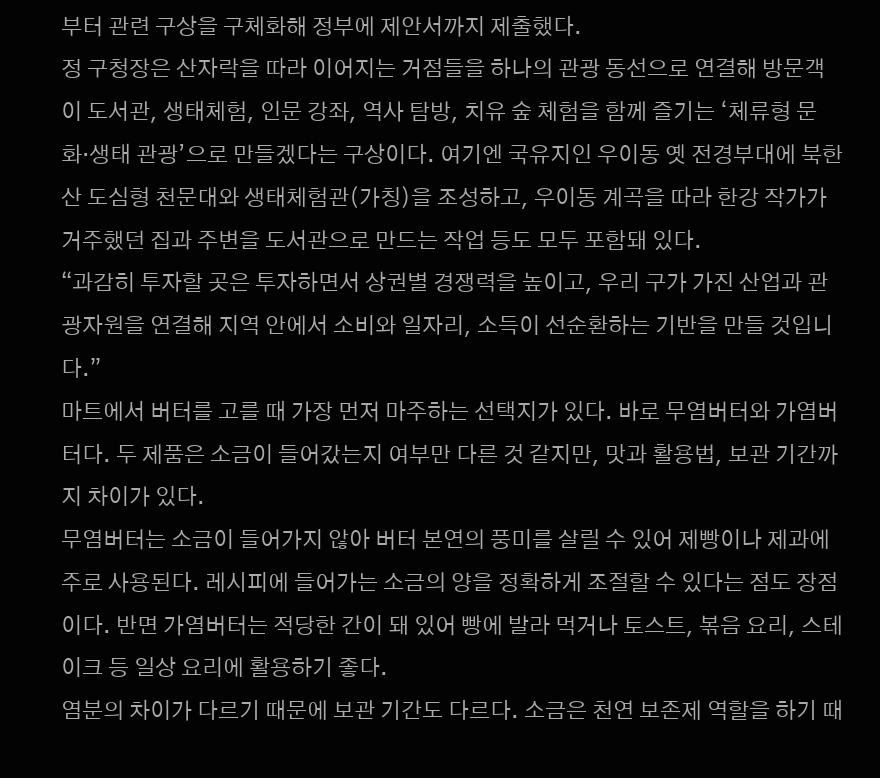부터 관련 구상을 구체화해 정부에 제안서까지 제출했다.
정 구청장은 산자락을 따라 이어지는 거점들을 하나의 관광 동선으로 연결해 방문객이 도서관, 생태체험, 인문 강좌, 역사 탐방, 치유 숲 체험을 함께 즐기는 ‘체류형 문화·생태 관광’으로 만들겠다는 구상이다. 여기엔 국유지인 우이동 옛 전경부대에 북한산 도심형 천문대와 생태체험관(가칭)을 조성하고, 우이동 계곡을 따라 한강 작가가 거주했던 집과 주변을 도서관으로 만드는 작업 등도 모두 포함돼 있다.
“과감히 투자할 곳은 투자하면서 상권별 경쟁력을 높이고, 우리 구가 가진 산업과 관광자원을 연결해 지역 안에서 소비와 일자리, 소득이 선순환하는 기반을 만들 것입니다.”
마트에서 버터를 고를 때 가장 먼저 마주하는 선택지가 있다. 바로 무염버터와 가염버터다. 두 제품은 소금이 들어갔는지 여부만 다른 것 같지만, 맛과 활용법, 보관 기간까지 차이가 있다.
무염버터는 소금이 들어가지 않아 버터 본연의 풍미를 살릴 수 있어 제빵이나 제과에 주로 사용된다. 레시피에 들어가는 소금의 양을 정확하게 조절할 수 있다는 점도 장점이다. 반면 가염버터는 적당한 간이 돼 있어 빵에 발라 먹거나 토스트, 볶음 요리, 스테이크 등 일상 요리에 활용하기 좋다.
염분의 차이가 다르기 때문에 보관 기간도 다르다. 소금은 천연 보존제 역할을 하기 때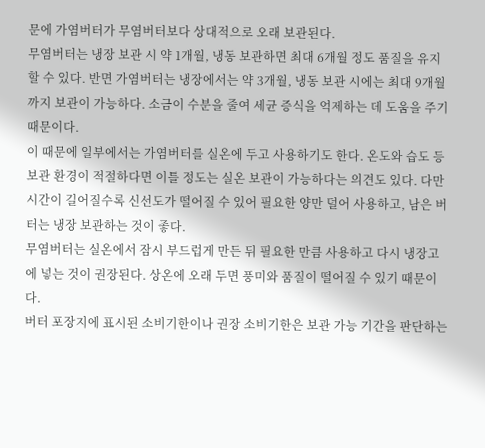문에 가염버터가 무염버터보다 상대적으로 오래 보관된다.
무염버터는 냉장 보관 시 약 1개월, 냉동 보관하면 최대 6개월 정도 품질을 유지할 수 있다. 반면 가염버터는 냉장에서는 약 3개월, 냉동 보관 시에는 최대 9개월까지 보관이 가능하다. 소금이 수분을 줄여 세균 증식을 억제하는 데 도움을 주기 때문이다.
이 때문에 일부에서는 가염버터를 실온에 두고 사용하기도 한다. 온도와 습도 등 보관 환경이 적절하다면 이틀 정도는 실온 보관이 가능하다는 의견도 있다. 다만 시간이 길어질수록 신선도가 떨어질 수 있어 필요한 양만 덜어 사용하고, 남은 버터는 냉장 보관하는 것이 좋다.
무염버터는 실온에서 잠시 부드럽게 만든 뒤 필요한 만큼 사용하고 다시 냉장고에 넣는 것이 권장된다. 상온에 오래 두면 풍미와 품질이 떨어질 수 있기 때문이다.
버터 포장지에 표시된 소비기한이나 권장 소비기한은 보관 가능 기간을 판단하는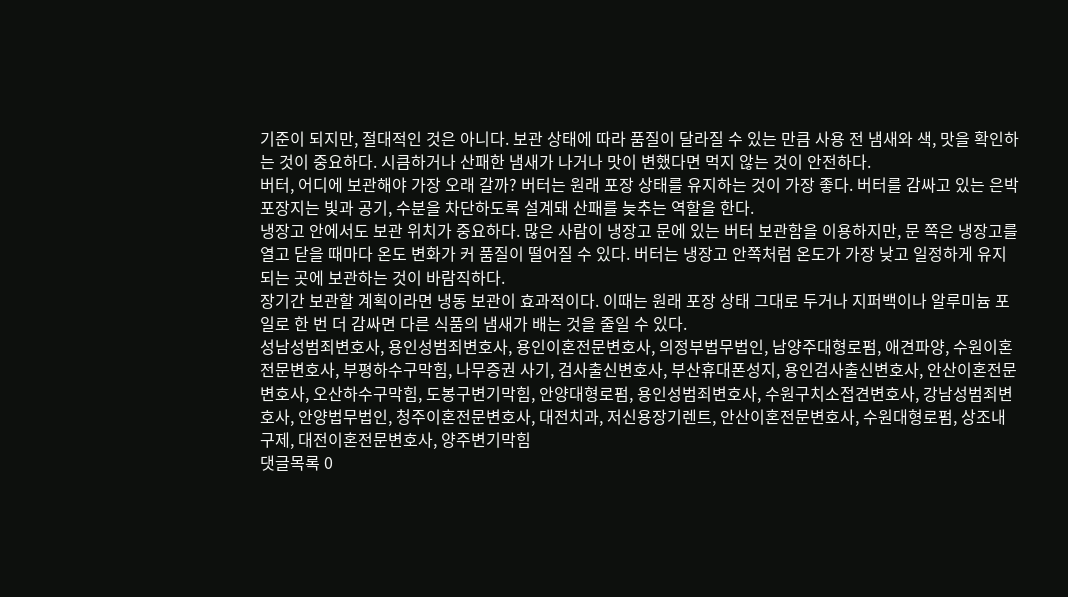기준이 되지만, 절대적인 것은 아니다. 보관 상태에 따라 품질이 달라질 수 있는 만큼 사용 전 냄새와 색, 맛을 확인하는 것이 중요하다. 시큼하거나 산패한 냄새가 나거나 맛이 변했다면 먹지 않는 것이 안전하다.
버터, 어디에 보관해야 가장 오래 갈까? 버터는 원래 포장 상태를 유지하는 것이 가장 좋다. 버터를 감싸고 있는 은박 포장지는 빛과 공기, 수분을 차단하도록 설계돼 산패를 늦추는 역할을 한다.
냉장고 안에서도 보관 위치가 중요하다. 많은 사람이 냉장고 문에 있는 버터 보관함을 이용하지만, 문 쪽은 냉장고를 열고 닫을 때마다 온도 변화가 커 품질이 떨어질 수 있다. 버터는 냉장고 안쪽처럼 온도가 가장 낮고 일정하게 유지되는 곳에 보관하는 것이 바람직하다.
장기간 보관할 계획이라면 냉동 보관이 효과적이다. 이때는 원래 포장 상태 그대로 두거나 지퍼백이나 알루미늄 포일로 한 번 더 감싸면 다른 식품의 냄새가 배는 것을 줄일 수 있다.
성남성범죄변호사, 용인성범죄변호사, 용인이혼전문변호사, 의정부법무법인, 남양주대형로펌, 애견파양, 수원이혼전문변호사, 부평하수구막힘, 나무증권 사기, 검사출신변호사, 부산휴대폰성지, 용인검사출신변호사, 안산이혼전문변호사, 오산하수구막힘, 도봉구변기막힘, 안양대형로펌, 용인성범죄변호사, 수원구치소접견변호사, 강남성범죄변호사, 안양법무법인, 청주이혼전문변호사, 대전치과, 저신용장기렌트, 안산이혼전문변호사, 수원대형로펌, 상조내구제, 대전이혼전문변호사, 양주변기막힘
댓글목록 0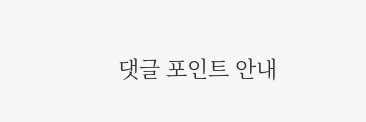댓글 포인트 안내